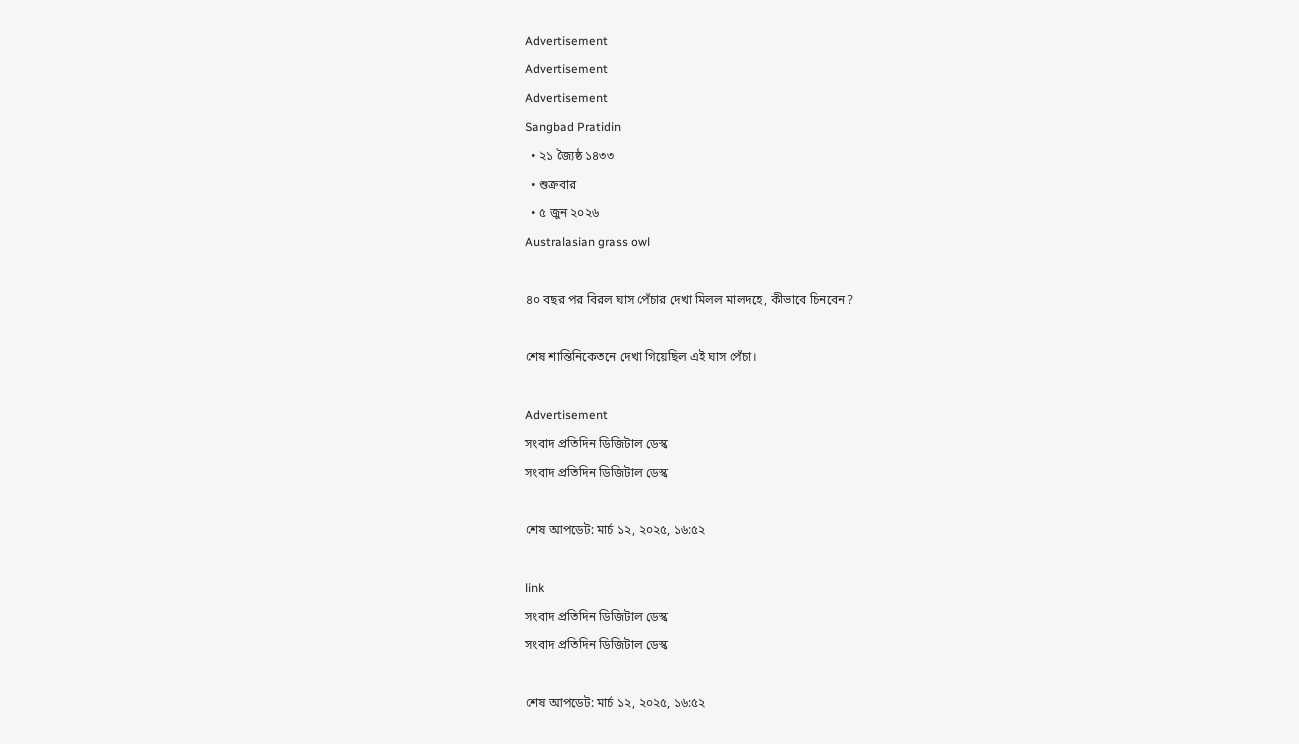Advertisement
Advertisement
Advertisement
Sangbad Pratidin
  • ২১ জ্যৈষ্ঠ ১৪৩৩
  • শুক্রবার
  • ৫ জুন ২০২৬
Australasian grass owl

৪০ বছর পর বিরল ঘাস পেঁচার দেখা মিলল মালদহে, কীভাবে চিনবেন?

শেষ শান্তিনিকেতনে দেখা গিয়েছিল এই ঘাস পেঁচা।

Advertisement
সংবাদ প্রতিদিন ডিজিটাল ডেস্ক
সংবাদ প্রতিদিন ডিজিটাল ডেস্ক

শেষ আপডেট: মার্চ ১২, ২০২৫, ১৬:৫২

link
সংবাদ প্রতিদিন ডিজিটাল ডেস্ক
সংবাদ প্রতিদিন ডিজিটাল ডেস্ক

শেষ আপডেট: মার্চ ১২, ২০২৫, ১৬:৫২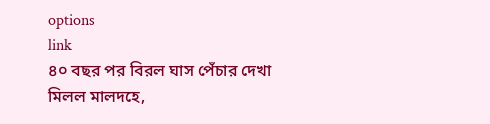options
link
৪০ বছর পর বিরল ঘাস পেঁচার দেখা মিলল মালদহে,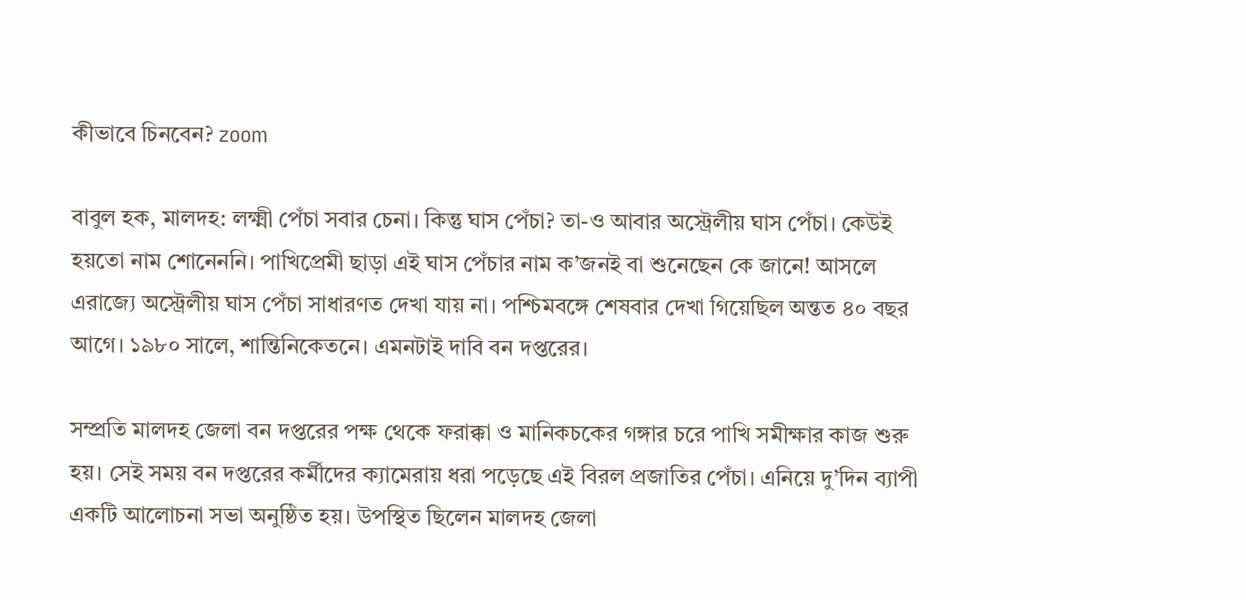কীভাবে চিনবেন? zoom

বাবুল হক, মালদহ: লক্ষ্মী পেঁচা সবার চেনা। কিন্তু ঘাস পেঁচা? তা-ও আবার অস্ট্রেলীয় ঘাস পেঁচা। কেউই হয়তো নাম শোনেননি। পাখিপ্রেমী ছাড়া এই ঘাস পেঁচার নাম ক’জনই বা শুনেছেন কে জানে! আসলে এরাজ্যে অস্ট্রেলীয় ঘাস পেঁচা সাধারণত দেখা যায় না। পশ্চিমবঙ্গে শেষবার দেখা গিয়েছিল অন্তত ৪০ বছর আগে। ১৯৮০ সালে, শান্তিনিকেতনে। এমনটাই দাবি বন দপ্তরের।

সম্প্রতি মালদহ জেলা বন দপ্তরের পক্ষ থেকে ফরাক্কা ও মানিকচকের গঙ্গার চরে পাখি সমীক্ষার কাজ শুরু হয়। সেই সময় বন দপ্তরের কর্মীদের ক্যামেরায় ধরা পড়েছে এই বিরল প্রজাতির পেঁচা। এনিয়ে দু’দিন ব্যাপী একটি আলোচনা সভা অনুষ্ঠিত হয়। উপস্থিত ছিলেন মালদহ জেলা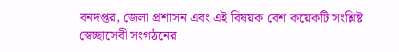বনদপ্তর, জেলা প্রশাসন এবং এই বিষয়ক বেশ কয়েকটি সংশ্লিষ্ট স্বেচ্ছাসেবী সংগঠনের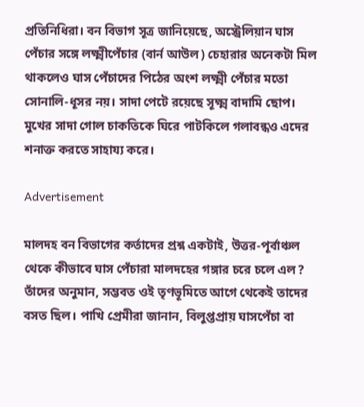প্রতিনিধিরা। বন বিভাগ সূত্র জানিয়েছে, অস্ট্রেলিয়ান ঘাস পেঁচার সঙ্গে লক্ষ্মীপেঁচার (বার্ন আউল) চেহারার অনেকটা মিল থাকলেও ঘাস পেঁচাদের পিঠের অংশ লক্ষ্মী পেঁচার মতো সোনালি-ধূসর নয়। সাদা পেটে রয়েছে সূক্ষ্ম বাদামি ছোপ। মুখের সাদা গোল চাকতিকে ঘিরে পাটকিলে গলাবন্ধও এদের শনাক্ত করতে সাহায্য করে।

Advertisement

মালদহ বন বিভাগের কর্তাদের প্রশ্ন একটাই, উত্তর-পূর্বাঞ্চল থেকে কীভাবে ঘাস পেঁচারা মালদহের গঙ্গার চরে চলে এল? তাঁদের অনুমান, সম্ভবত ওই তৃণভূমিতে আগে থেকেই তাদের বসত ছিল। পাখি প্রেমীরা জানান, বিলুপ্তপ্রায় ঘাসপেঁচা বা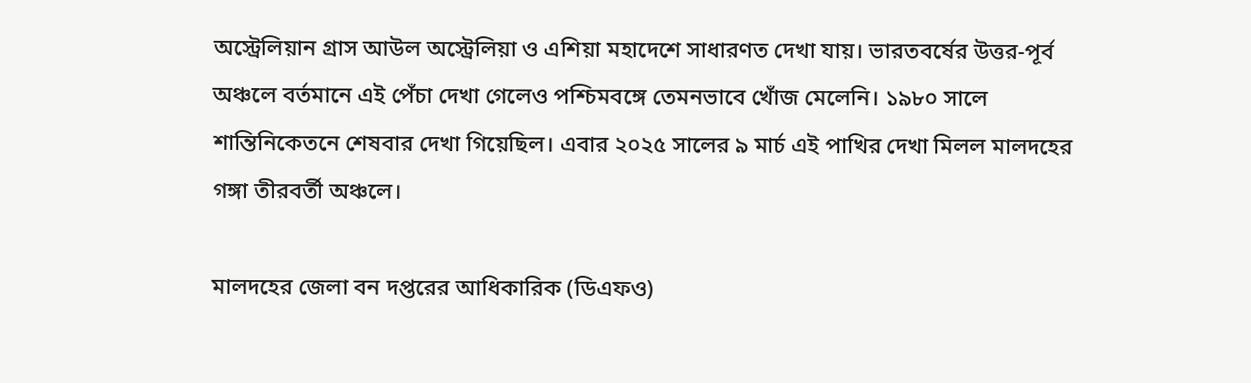অস্ট্রেলিয়ান গ্রাস আউল অস্ট্রেলিয়া ও এশিয়া মহাদেশে সাধারণত দেখা যায়। ভারতবর্ষের উত্তর-পূর্ব অঞ্চলে বর্তমানে এই পেঁচা দেখা গেলেও পশ্চিমবঙ্গে তেমনভাবে খোঁজ মেলেনি। ১৯৮০ সালে শান্তিনিকেতনে শেষবার দেখা গিয়েছিল। এবার ২০২৫ সালের ৯ মার্চ এই পাখির দেখা মিলল মালদহের গঙ্গা তীরবর্তী অঞ্চলে।

মালদহের জেলা বন দপ্তরের আধিকারিক (ডিএফও)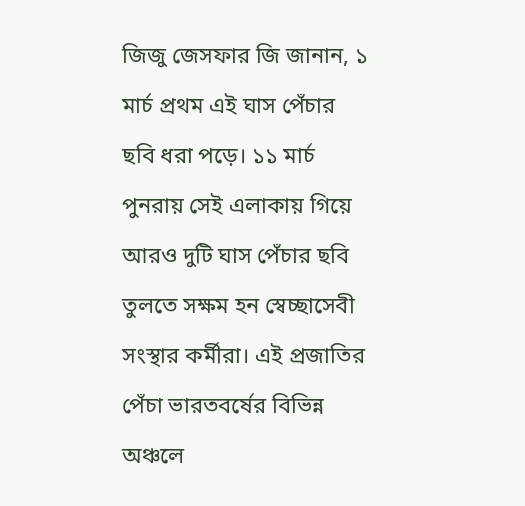জিজু জেসফার জি জানান, ১ মার্চ প্রথম এই ঘাস পেঁচার ছবি ধরা পড়ে। ১১ মার্চ পুনরায় সেই এলাকায় গিয়ে আরও দুটি ঘাস পেঁচার ছবি তুলতে সক্ষম হন স্বেচ্ছাসেবী সংস্থার কর্মীরা। এই প্রজাতির পেঁচা ভারতবর্ষের বিভিন্ন অঞ্চলে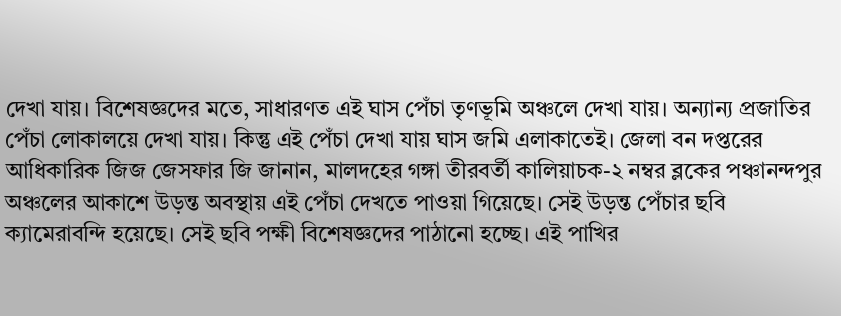দেখা যায়। বিশেষজ্ঞদের মতে, সাধারণত এই ঘাস পেঁচা তৃণভূমি অঞ্চলে দেখা যায়। অন্যান্য প্রজাতির পেঁচা লোকালয়ে দেখা যায়। কিন্তু এই পেঁচা দেখা যায় ঘাস জমি এলাকাতেই। জেলা বন দপ্তরের আধিকারিক জিজ জেসফার জি জানান, মালদহের গঙ্গা তীরবর্তী কালিয়াচক-২ নম্বর ব্লকের পঞ্চানন্দপুর অঞ্চলের আকাশে উড়ন্ত অবস্থায় এই পেঁচা দেখতে পাওয়া গিয়েছে। সেই উড়ন্ত পেঁচার ছবি ক্যামেরাবন্দি হয়েছে। সেই ছবি পক্ষী বিশেষজ্ঞদের পাঠানো হচ্ছে। এই পাখির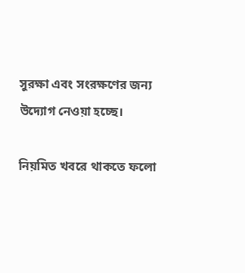সুরক্ষা এবং সংরক্ষণের জন্য উদ্যোগ নেওয়া হচ্ছে।

নিয়মিত খবরে থাকতে ফলো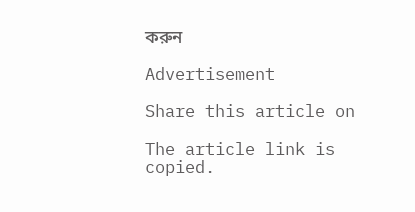করুন

Advertisement

Share this article on

The article link is copied.